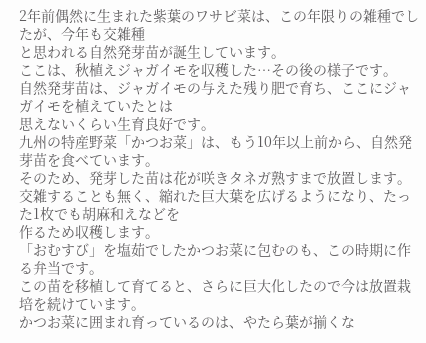2年前偶然に生まれた紫葉のワサビ菜は、この年限りの雑種でしたが、今年も交雑種
と思われる自然発芽苗が誕生しています。
ここは、秋植えジャガイモを収穫した…その後の様子です。
自然発芽苗は、ジャガイモの与えた残り肥で育ち、ここにジャガイモを植えていたとは
思えないくらい生育良好です。
九州の特産野菜「かつお菜」は、もう10年以上前から、自然発芽苗を食べています。
そのため、発芽した苗は花が咲きタネガ熟すまで放置します。
交雑することも無く、縮れた巨大葉を広げるようになり、たった1枚でも胡麻和えなどを
作るため収穫します。
「おむすび」を塩茹でしたかつお菜に包むのも、この時期に作る弁当です。
この苗を移植して育てると、さらに巨大化したので今は放置栽培を続けています。
かつお菜に囲まれ育っているのは、やたら葉が揃くな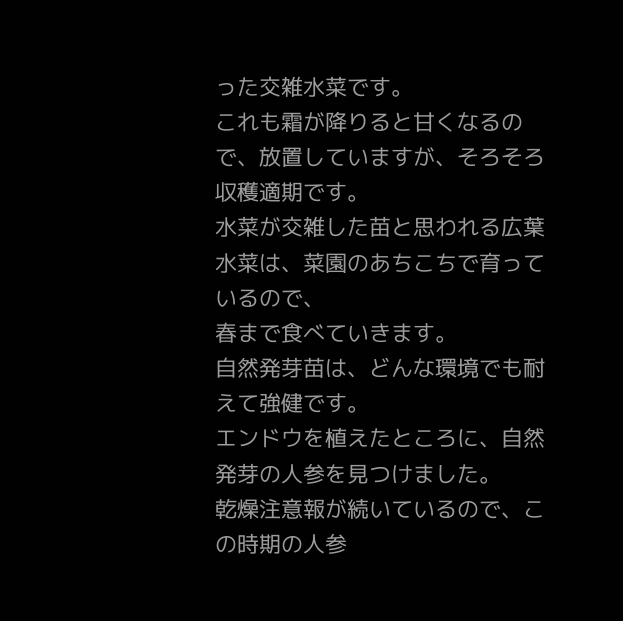った交雑水菜です。
これも霜が降りると甘くなるので、放置していますが、そろそろ収穫適期です。
水菜が交雑した苗と思われる広葉水菜は、菜園のあちこちで育っているので、
春まで食べていきます。
自然発芽苗は、どんな環境でも耐えて強健です。
エンドウを植えたところに、自然発芽の人参を見つけました。
乾燥注意報が続いているので、この時期の人参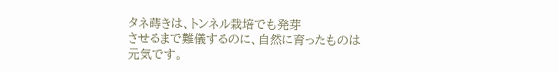タネ蒔きは、トンネル栽培でも発芽
させるまで難儀するのに、自然に育ったものは元気です。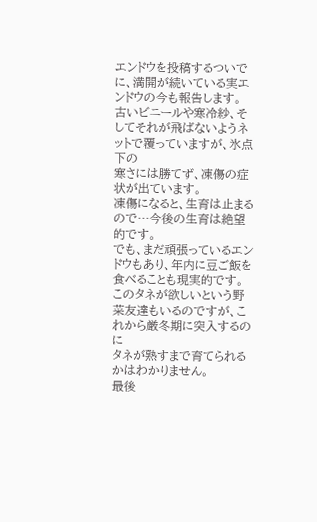エンドウを投稿するついでに、満開が続いている実エンドウの今も報告します。
古いビニールや寒冷紗、そしてそれが飛ばないようネットで覆っていますが、氷点下の
寒さには勝てず、凍傷の症状が出ています。
凍傷になると、生育は止まるので…今後の生育は絶望的です。
でも、まだ頑張っているエンドウもあり、年内に豆ご飯を食べることも現実的です。
このタネが欲しいという野菜友達もいるのですが、これから厳冬期に突入するのに
タネが熟すまで育てられるかはわかりません。
最後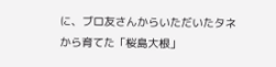に、ブロ友さんからいただいたタネから育てた「桜島大根」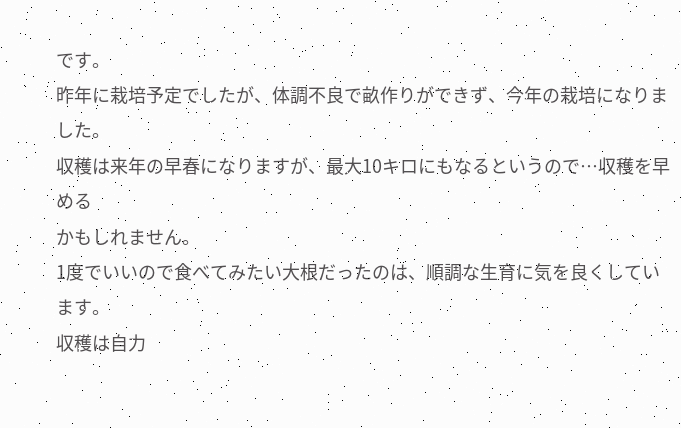です。
昨年に栽培予定でしたが、体調不良で畝作りができず、今年の栽培になりました。
収穫は来年の早春になりますが、最大10キロにもなるというので…収穫を早める
かもしれません。
1度でいいので食べてみたい大根だったのは、順調な生育に気を良くしています。
収穫は自力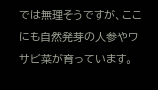では無理そうですが、ここにも自然発芽の人参やワサビ菜が育っています。